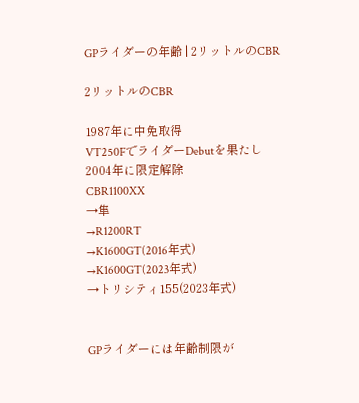GPライダーの年齢 | 2リットルのCBR

2リットルのCBR

1987年に中免取得
VT250FでライダーDebutを果たし
2004年に限定解除
CBR1100XX
→隼
→R1200RT
→K1600GT(2016年式)
→K1600GT(2023年式)
→トリシティ155(2023年式)


GPライダーには年齢制限が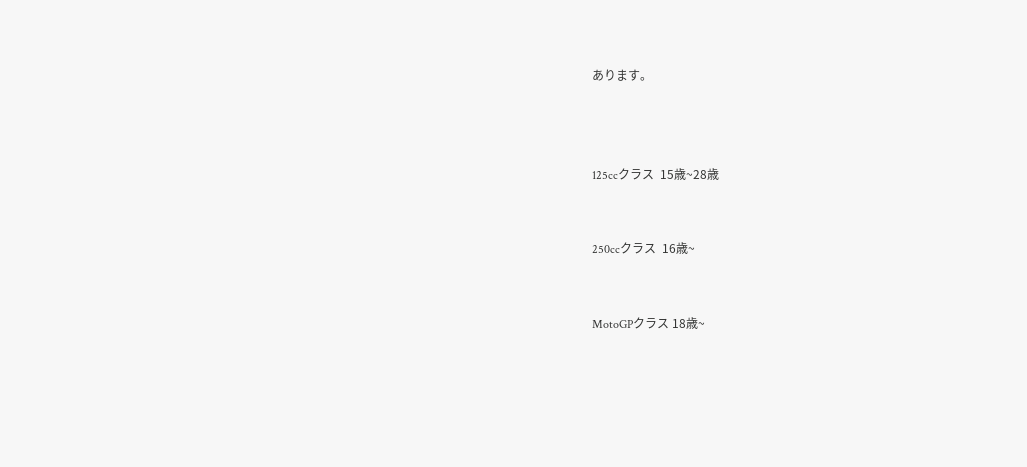あります。



125ccクラス  15歳~28歳


250ccクラス  16歳~


MotoGPクラス 18歳~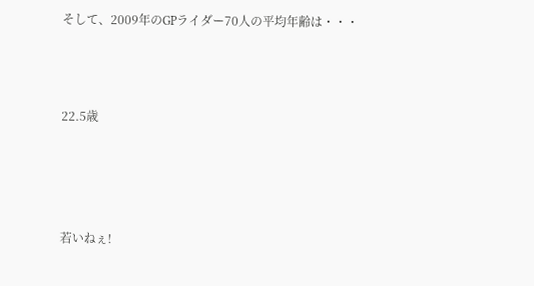そして、2009年のGPライダー70人の平均年齢は・・・



22.5歳




若いねぇ!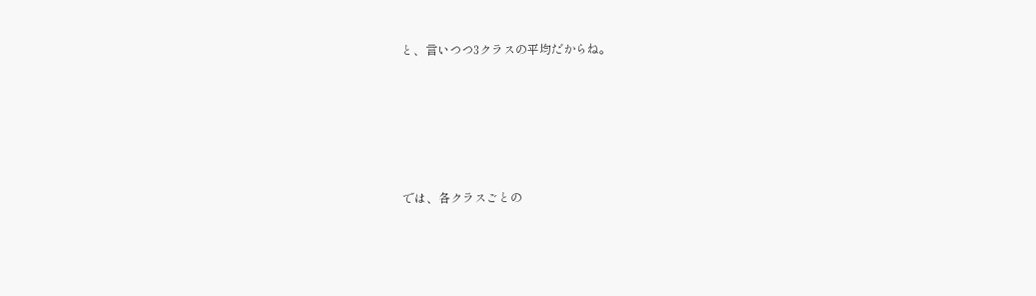と、言いつつ3クラスの平均だからね。





では、各クラスごとの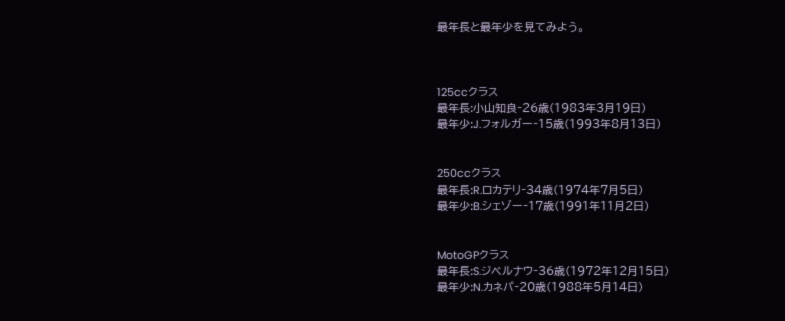最年長と最年少を見てみよう。



125ccクラス
最年長:小山知良‐26歳(1983年3月19日)
最年少:J.フォルガー‐15歳(1993年8月13日)


250ccクラス
最年長:R.ロカテリ‐34歳(1974年7月5日)
最年少:B.シェゾー‐17歳(1991年11月2日)


MotoGPクラス
最年長:S.ジベルナウ‐36歳(1972年12月15日)
最年少:N.カネパ‐20歳(1988年5月14日)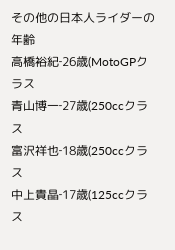その他の日本人ライダーの年齢
高橋裕紀‐26歳(MotoGPクラス
青山博一‐27歳(250ccクラス
富沢祥也‐18歳(250ccクラス
中上貴晶‐17歳(125ccクラス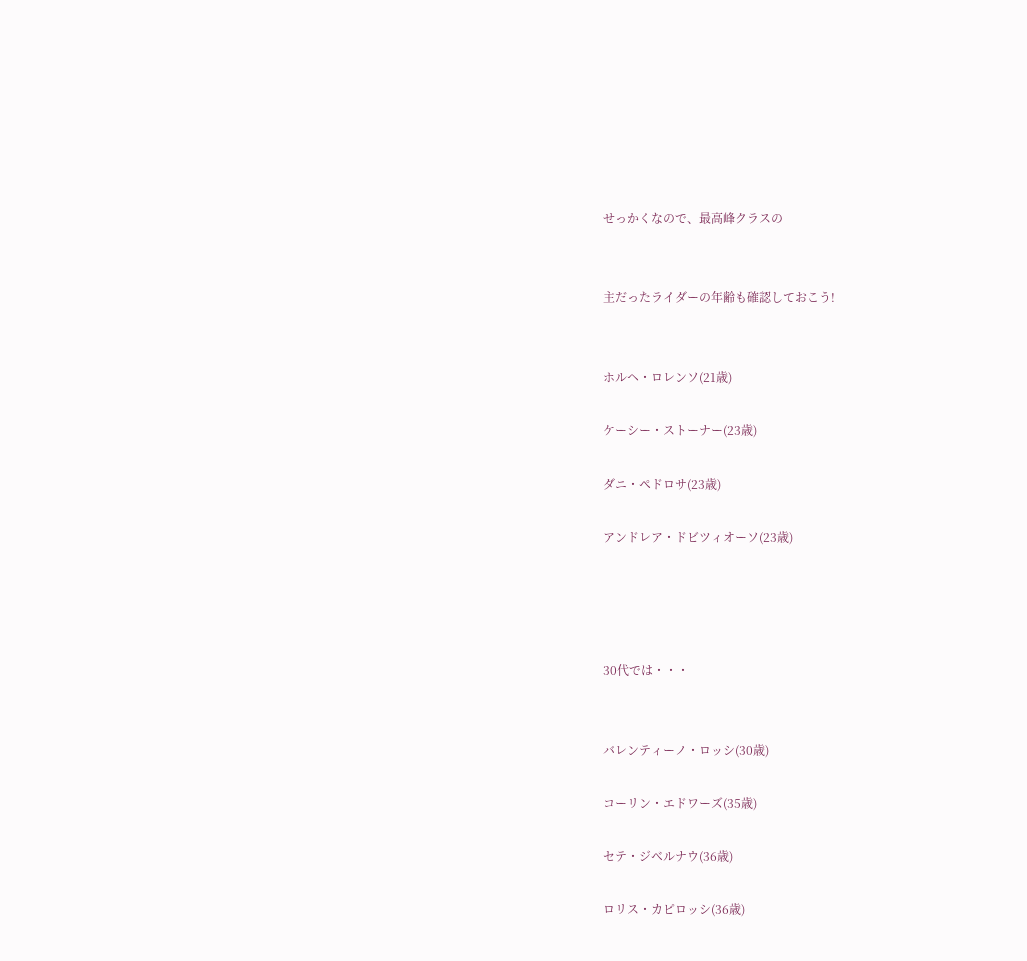せっかくなので、最高峰クラスの


主だったライダーの年齢も確認しておこう!


ホルヘ・ロレンソ(21歳)

ケーシー・ストーナー(23歳)

ダニ・ペドロサ(23歳)

アンドレア・ドビツィオーソ(23歳)




30代では・・・


バレンティーノ・ロッシ(30歳)

コーリン・エドワーズ(35歳)

セテ・ジベルナウ(36歳)

ロリス・カピロッシ(36歳)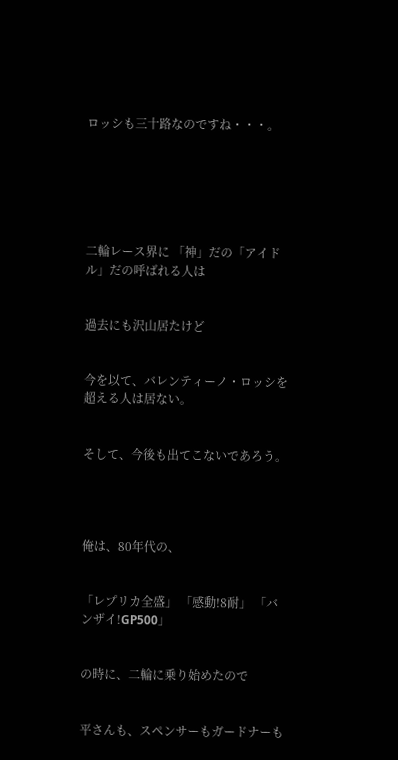ロッシも三十路なのですね・・・。






二輪レース界に 「神」だの「アイドル」だの呼ばれる人は


過去にも沢山居たけど


今を以て、バレンティーノ・ロッシを超える人は居ない。


そして、今後も出てこないであろう。




俺は、80年代の、


「レプリカ全盛」 「感動!8耐」 「バンザイ!GP500」


の時に、二輪に乗り始めたので


平さんも、スペンサーもガードナーも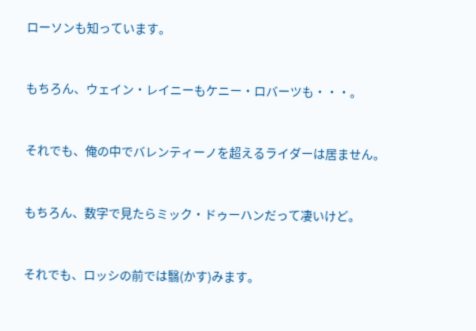ローソンも知っています。


もちろん、ウェイン・レイニーもケニー・ロバーツも・・・。


それでも、俺の中でバレンティーノを超えるライダーは居ません。


もちろん、数字で見たらミック・ドゥーハンだって凄いけど。


それでも、ロッシの前では翳(かす)みます。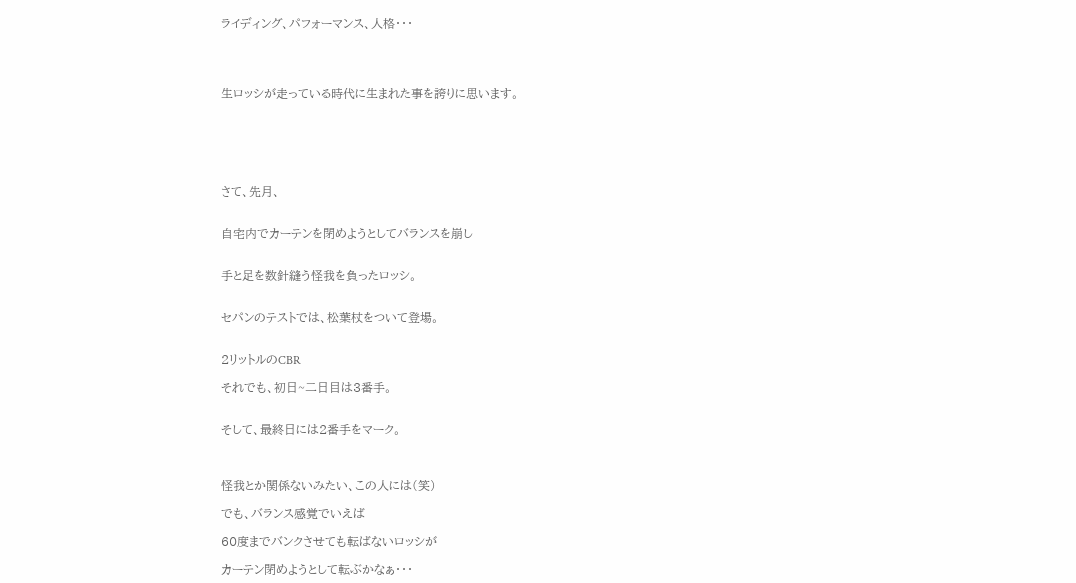ライディング、パフォーマンス、人格・・・




生ロッシが走っている時代に生まれた事を誇りに思います。






さて、先月、


自宅内でカーテンを閉めようとしてバランスを崩し


手と足を数針縫う怪我を負ったロッシ。


セパンのテストでは、松葉杖をついて登場。


2リットルのCBR

それでも、初日~二日目は3番手。


そして、最終日には2番手をマーク。



怪我とか関係ないみたい、この人には(笑)

でも、バランス感覚でいえば

60度までバンクさせても転ばないロッシが

カーテン閉めようとして転ぶかなぁ・・・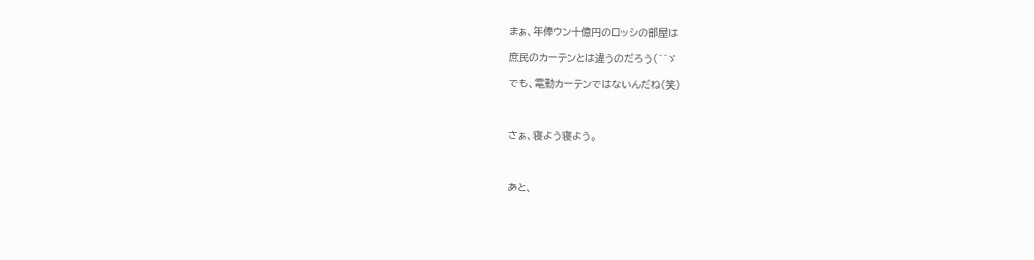まぁ、年俸ウン十億円のロッシの部屋は

庶民のカーテンとは違うのだろう(^^ゞ

でも、電動カーテンではないんだね(笑)



さぁ、寝よう寝よう。



あと、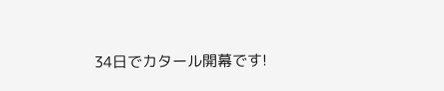34日でカタール開幕です!